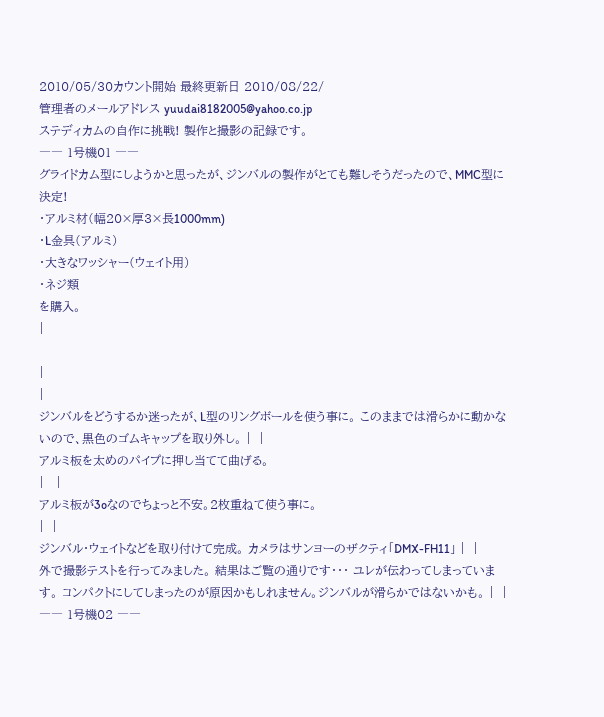2010/05/30カウント開始 最終更新日 2010/08/22/
管理者のメールアドレス yuudai8182005@yahoo.co.jp
ステディカムの自作に挑戦! 製作と撮影の記録です。
―― 1号機01 ――
グライドカム型にしようかと思ったが、ジンバルの製作がとても難しそうだったので、MMC型に決定!
・アルミ材(幅20×厚3×長1000mm)
・L金具(アルミ)
・大きなワッシャー(ウェイト用)
・ネジ類
を購入。
|

|
|
ジンバルをどうするか迷ったが、L型のリングボールを使う事に。 このままでは滑らかに動かないので、黒色のゴムキャップを取り外し。 |  |
アルミ板を太めのパイプに押し当てて曲げる。
|   |
アルミ板が3oなのでちょっと不安。2枚重ねて使う事に。
|  |
ジンバル・ウェイトなどを取り付けて完成。 カメラはサンヨーのザクティ「DMX-FH11」 |  |
外で撮影テストを行ってみました。 結果はご覧の通りです・・・ ユレが伝わってしまっています。 コンパクトにしてしまったのが原因かもしれません。ジンバルが滑らかではないかも。 |  |
―― 1号機02 ――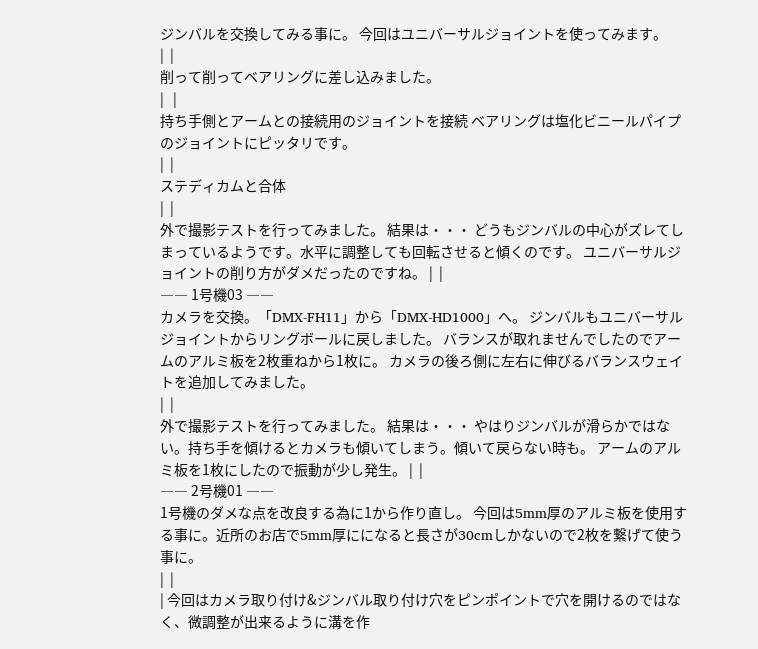ジンバルを交換してみる事に。 今回はユニバーサルジョイントを使ってみます。
|  |
削って削ってベアリングに差し込みました。
|   |
持ち手側とアームとの接続用のジョイントを接続 ベアリングは塩化ビニールパイプのジョイントにピッタリです。
|  |
ステディカムと合体
|  |
外で撮影テストを行ってみました。 結果は・・・ どうもジンバルの中心がズレてしまっているようです。水平に調整しても回転させると傾くのです。 ユニバーサルジョイントの削り方がダメだったのですね。 |  |
―― 1号機03 ――
カメラを交換。「DMX-FH11」から「DMX-HD1000」へ。 ジンバルもユニバーサルジョイントからリングボールに戻しました。 バランスが取れませんでしたのでアームのアルミ板を2枚重ねから1枚に。 カメラの後ろ側に左右に伸びるバランスウェイトを追加してみました。
|  |
外で撮影テストを行ってみました。 結果は・・・ やはりジンバルが滑らかではない。持ち手を傾けるとカメラも傾いてしまう。傾いて戻らない時も。 アームのアルミ板を1枚にしたので振動が少し発生。 |  |
―― 2号機01 ――
1号機のダメな点を改良する為に1から作り直し。 今回は5mm厚のアルミ板を使用する事に。近所のお店で5mm厚にになると長さが30cmしかないので2枚を繋げて使う事に。
|  |
| 今回はカメラ取り付け&ジンバル取り付け穴をピンポイントで穴を開けるのではなく、微調整が出来るように溝を作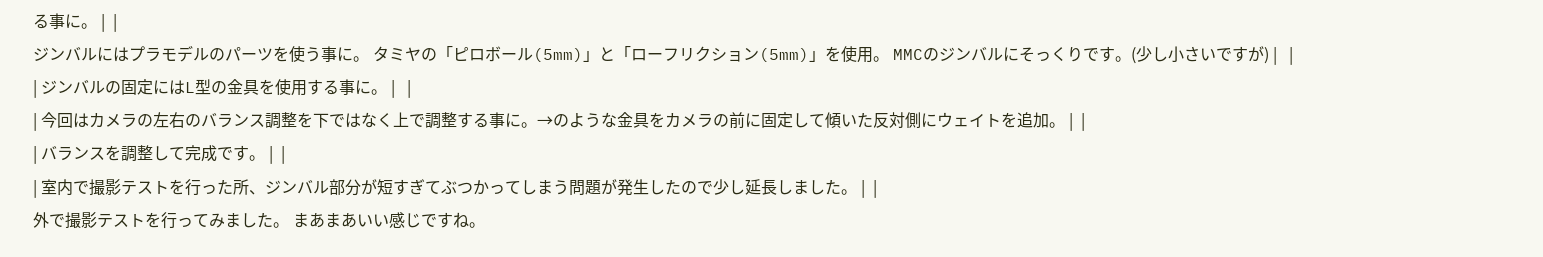る事に。 |  |
ジンバルにはプラモデルのパーツを使う事に。 タミヤの「ピロボール(5mm)」と「ローフリクション(5mm)」を使用。 MMCのジンバルにそっくりです。(少し小さいですが) |   |
| ジンバルの固定にはL型の金具を使用する事に。 |   |
| 今回はカメラの左右のバランス調整を下ではなく上で調整する事に。→のような金具をカメラの前に固定して傾いた反対側にウェイトを追加。 |  |
| バランスを調整して完成です。 |  |
| 室内で撮影テストを行った所、ジンバル部分が短すぎてぶつかってしまう問題が発生したので少し延長しました。 |  |
外で撮影テストを行ってみました。 まあまあいい感じですね。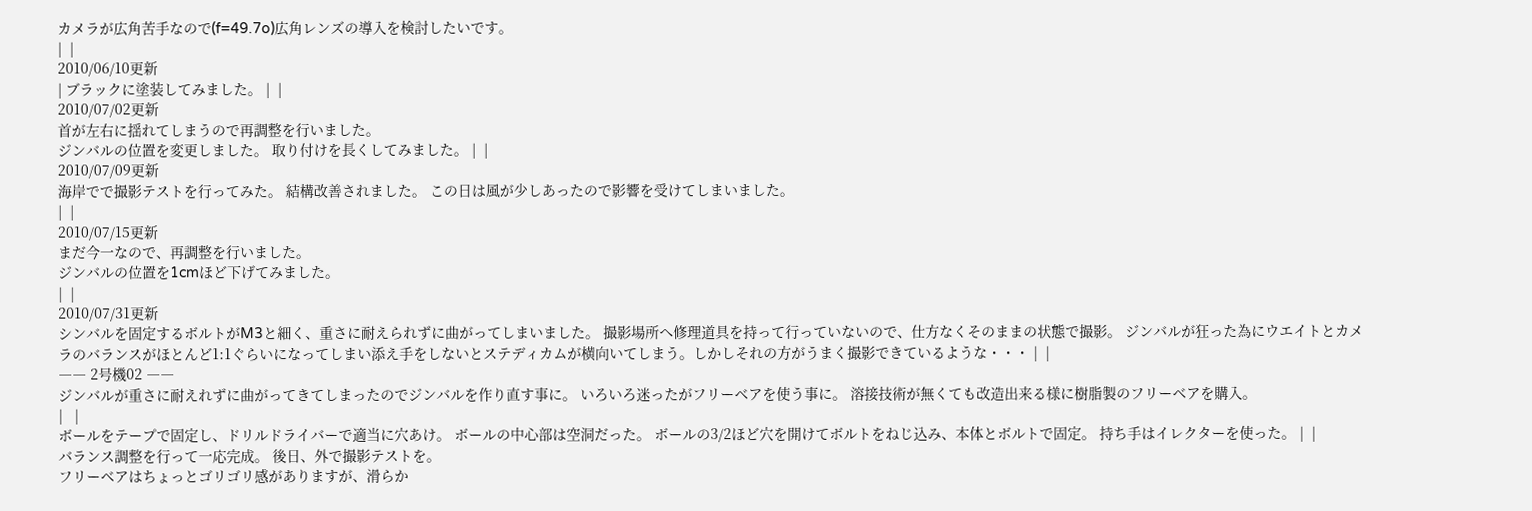カメラが広角苦手なので(f=49.7o)広角レンズの導入を検討したいです。
|  |
2010/06/10更新
| ブラックに塗装してみました。 |  |
2010/07/02更新
首が左右に揺れてしまうので再調整を行いました。
ジンバルの位置を変更しました。 取り付けを長くしてみました。 |  |
2010/07/09更新
海岸でで撮影テストを行ってみた。 結構改善されました。 この日は風が少しあったので影響を受けてしまいました。
|  |
2010/07/15更新
まだ今一なので、再調整を行いました。
ジンバルの位置を1cmほど下げてみました。
|  |
2010/07/31更新
シンバルを固定するボルトがM3と細く、重さに耐えられずに曲がってしまいました。 撮影場所へ修理道具を持って行っていないので、仕方なくそのままの状態で撮影。 ジンバルが狂った為にウエイトとカメラのバランスがほとんど1:1ぐらいになってしまい添え手をしないとステディカムが横向いてしまう。しかしそれの方がうまく撮影できているような・・・ |  |
―― 2号機02 ――
ジンバルが重さに耐えれずに曲がってきてしまったのでジンバルを作り直す事に。 いろいろ迷ったがフリーベアを使う事に。 溶接技術が無くても改造出来る様に樹脂製のフリーベアを購入。
|   |
ボールをテープで固定し、ドリルドライバーで適当に穴あけ。 ボールの中心部は空洞だった。 ボールの3/2ほど穴を開けてボルトをねじ込み、本体とボルトで固定。 持ち手はイレクターを使った。 |  |
バランス調整を行って一応完成。 後日、外で撮影テストを。
フリーベアはちょっとゴリゴリ感がありますが、滑らか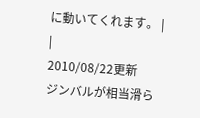に動いてくれます。 |  |
2010/08/22更新
ジンバルが相当滑ら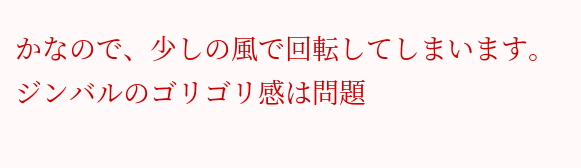かなので、少しの風で回転してしまいます。 ジンバルのゴリゴリ感は問題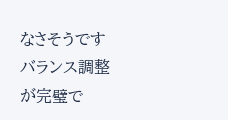なさそうです バランス調整が完璧で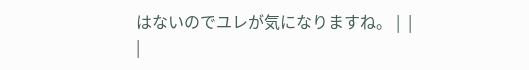はないのでユレが気になりますね。 |  |
|